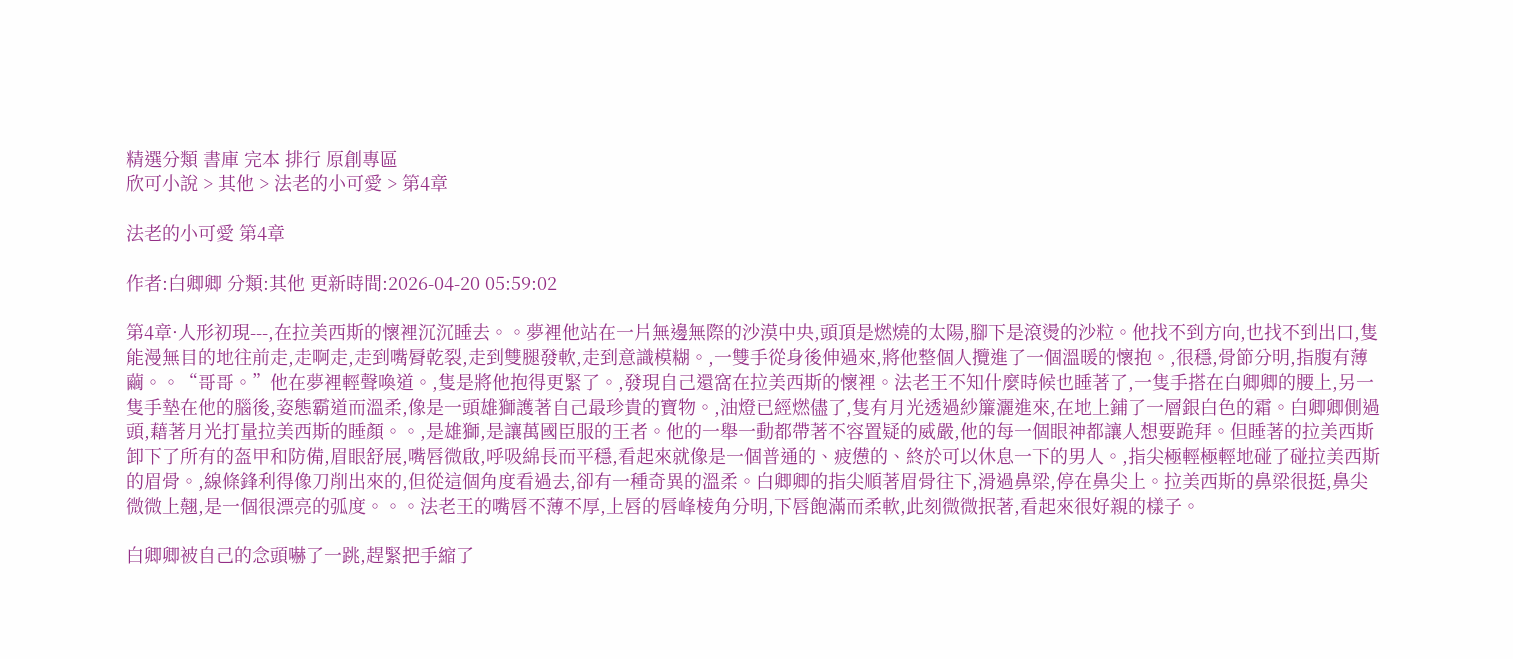精選分類 書庫 完本 排行 原創專區
欣可小說 > 其他 > 法老的小可愛 > 第4章

法老的小可愛 第4章

作者:白卿卿 分類:其他 更新時間:2026-04-20 05:59:02

第4章·人形初現---,在拉美西斯的懷裡沉沉睡去。。夢裡他站在一片無邊無際的沙漠中央,頭頂是燃燒的太陽,腳下是滾燙的沙粒。他找不到方向,也找不到出口,隻能漫無目的地往前走,走啊走,走到嘴脣乾裂,走到雙腿發軟,走到意識模糊。,一雙手從身後伸過來,將他整個人攬進了一個溫暖的懷抱。,很穩,骨節分明,指腹有薄繭。。“哥哥。”他在夢裡輕聲喚道。,隻是將他抱得更緊了。,發現自己還窩在拉美西斯的懷裡。法老王不知什麼時候也睡著了,一隻手搭在白卿卿的腰上,另一隻手墊在他的腦後,姿態霸道而溫柔,像是一頭雄獅護著自己最珍貴的寶物。,油燈已經燃儘了,隻有月光透過紗簾灑進來,在地上鋪了一層銀白色的霜。白卿卿側過頭,藉著月光打量拉美西斯的睡顏。。,是雄獅,是讓萬國臣服的王者。他的一舉一動都帶著不容置疑的威嚴,他的每一個眼神都讓人想要跪拜。但睡著的拉美西斯卸下了所有的盔甲和防備,眉眼舒展,嘴唇微啟,呼吸綿長而平穩,看起來就像是一個普通的、疲憊的、終於可以休息一下的男人。,指尖極輕極輕地碰了碰拉美西斯的眉骨。,線條鋒利得像刀削出來的,但從這個角度看過去,卻有一種奇異的溫柔。白卿卿的指尖順著眉骨往下,滑過鼻梁,停在鼻尖上。拉美西斯的鼻梁很挺,鼻尖微微上翹,是一個很漂亮的弧度。。。法老王的嘴唇不薄不厚,上唇的唇峰棱角分明,下唇飽滿而柔軟,此刻微微抿著,看起來很好親的樣子。

白卿卿被自己的念頭嚇了一跳,趕緊把手縮了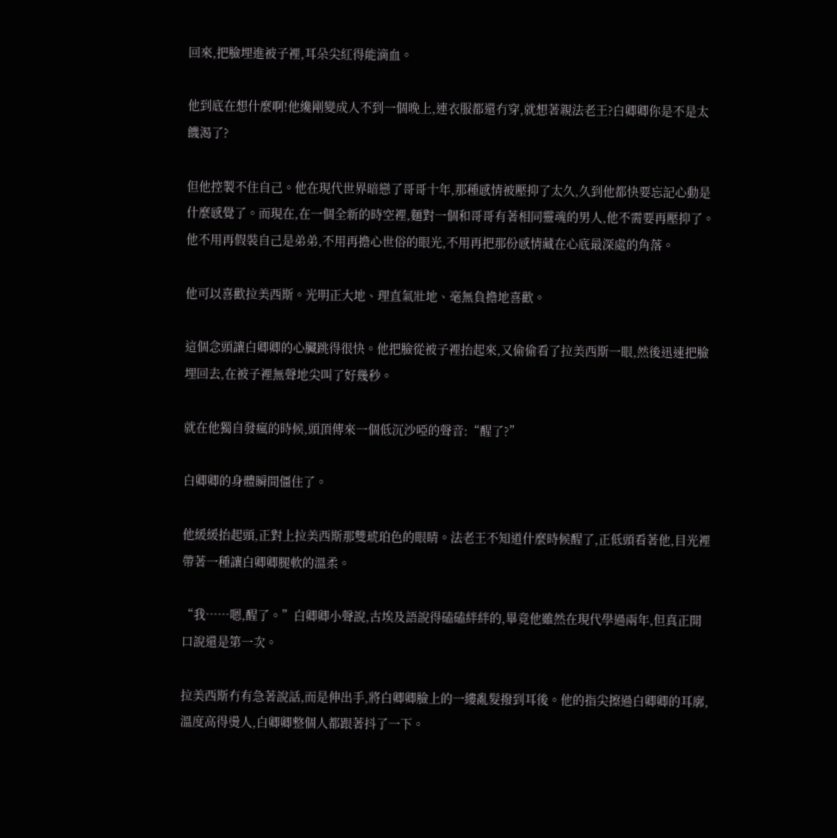回來,把臉埋進被子裡,耳朵尖紅得能滴血。

他到底在想什麼啊!他纔剛變成人不到一個晚上,連衣服都還冇穿,就想著親法老王?白卿卿你是不是太饑渴了?

但他控製不住自己。他在現代世界暗戀了哥哥十年,那種感情被壓抑了太久,久到他都快要忘記心動是什麼感覺了。而現在,在一個全新的時空裡,麵對一個和哥哥有著相同靈魂的男人,他不需要再壓抑了。他不用再假裝自己是弟弟,不用再擔心世俗的眼光,不用再把那份感情藏在心底最深處的角落。

他可以喜歡拉美西斯。光明正大地、理直氣壯地、毫無負擔地喜歡。

這個念頭讓白卿卿的心臟跳得很快。他把臉從被子裡抬起來,又偷偷看了拉美西斯一眼,然後迅速把臉埋回去,在被子裡無聲地尖叫了好幾秒。

就在他獨自發瘋的時候,頭頂傳來一個低沉沙啞的聲音:“醒了?”

白卿卿的身體瞬間僵住了。

他緩緩抬起頭,正對上拉美西斯那雙琥珀色的眼睛。法老王不知道什麼時候醒了,正低頭看著他,目光裡帶著一種讓白卿卿腿軟的溫柔。

“我……嗯,醒了。”白卿卿小聲說,古埃及語說得磕磕絆絆的,畢竟他雖然在現代學過兩年,但真正開口說還是第一次。

拉美西斯冇有急著說話,而是伸出手,將白卿卿臉上的一縷亂髮撥到耳後。他的指尖擦過白卿卿的耳廓,溫度高得燙人,白卿卿整個人都跟著抖了一下。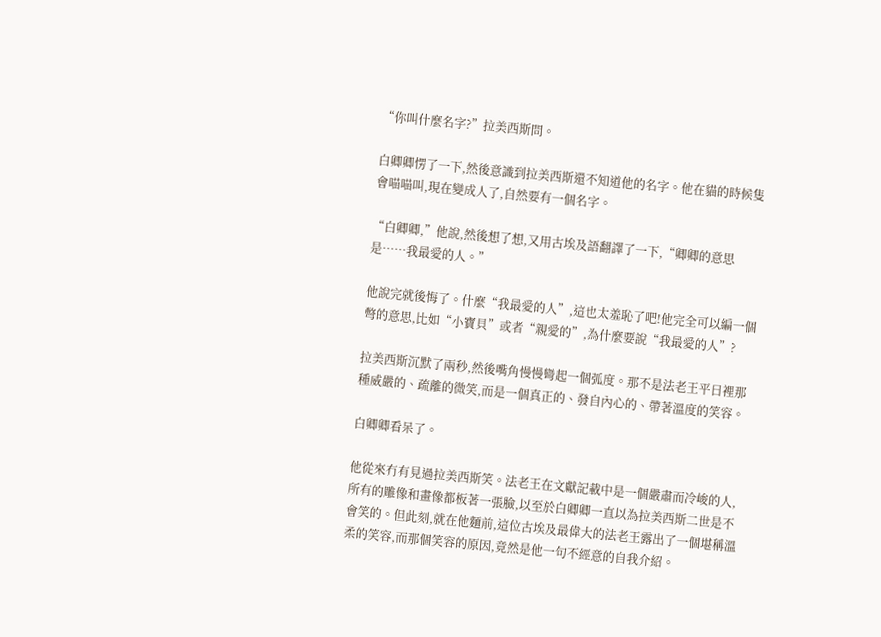“你叫什麼名字?”拉美西斯問。

白卿卿愣了一下,然後意識到拉美西斯還不知道他的名字。他在貓的時候隻會喵喵叫,現在變成人了,自然要有一個名字。

“白卿卿,”他說,然後想了想,又用古埃及語翻譯了一下,“卿卿的意思是……我最愛的人。”

他說完就後悔了。什麼“我最愛的人”,這也太羞恥了吧!他完全可以編一個彆的意思,比如“小寶貝”或者“親愛的”,為什麼要說“我最愛的人”?

拉美西斯沉默了兩秒,然後嘴角慢慢彎起一個弧度。那不是法老王平日裡那種威嚴的、疏離的微笑,而是一個真正的、發自內心的、帶著溫度的笑容。

白卿卿看呆了。

他從來冇有見過拉美西斯笑。法老王在文獻記載中是一個嚴肅而冷峻的人,所有的雕像和畫像都板著一張臉,以至於白卿卿一直以為拉美西斯二世是不會笑的。但此刻,就在他麵前,這位古埃及最偉大的法老王露出了一個堪稱溫柔的笑容,而那個笑容的原因,竟然是他一句不經意的自我介紹。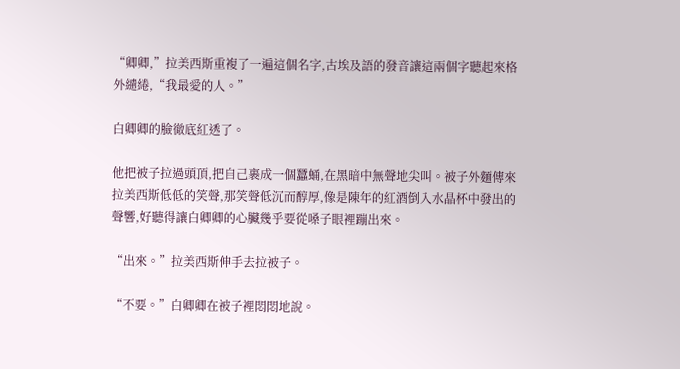“卿卿,”拉美西斯重複了一遍這個名字,古埃及語的發音讓這兩個字聽起來格外繾綣,“我最愛的人。”

白卿卿的臉徹底紅透了。

他把被子拉過頭頂,把自己裹成一個蠶蛹,在黑暗中無聲地尖叫。被子外麵傳來拉美西斯低低的笑聲,那笑聲低沉而醇厚,像是陳年的紅酒倒入水晶杯中發出的聲響,好聽得讓白卿卿的心臟幾乎要從嗓子眼裡蹦出來。

“出來。”拉美西斯伸手去拉被子。

“不要。”白卿卿在被子裡悶悶地說。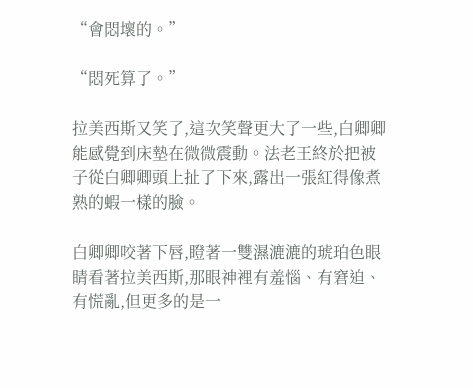“會悶壞的。”

“悶死算了。”

拉美西斯又笑了,這次笑聲更大了一些,白卿卿能感覺到床墊在微微震動。法老王終於把被子從白卿卿頭上扯了下來,露出一張紅得像煮熟的蝦一樣的臉。

白卿卿咬著下唇,瞪著一雙濕漉漉的琥珀色眼睛看著拉美西斯,那眼神裡有羞惱、有窘迫、有慌亂,但更多的是一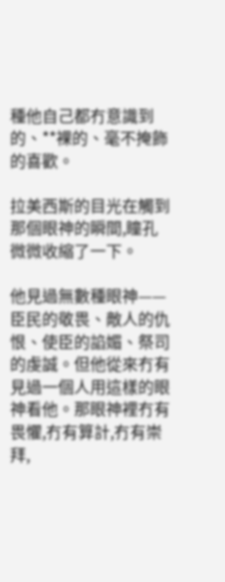種他自己都冇意識到的、**裸的、毫不掩飾的喜歡。

拉美西斯的目光在觸到那個眼神的瞬間,瞳孔微微收縮了一下。

他見過無數種眼神——臣民的敬畏、敵人的仇恨、使臣的諂媚、祭司的虔誠。但他從來冇有見過一個人用這樣的眼神看他。那眼神裡冇有畏懼,冇有算計,冇有崇拜,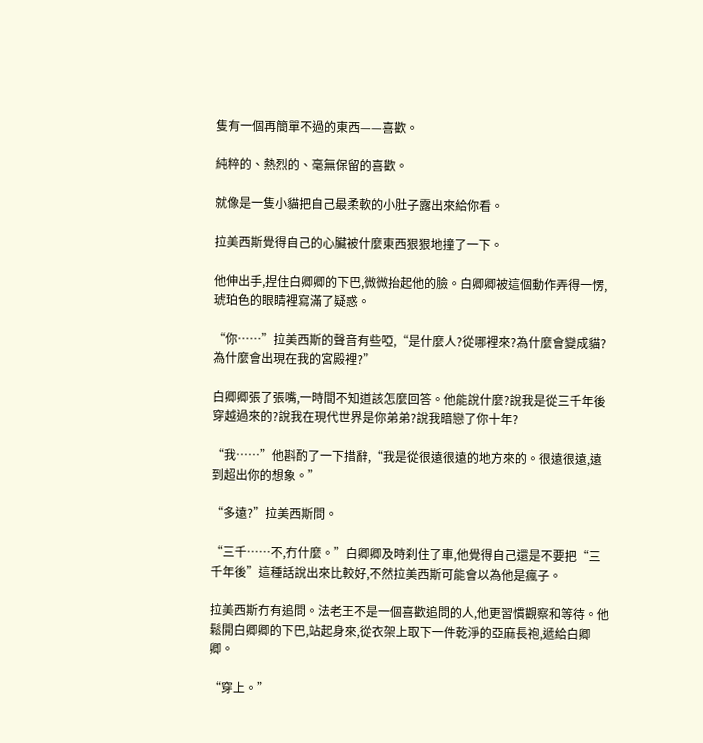隻有一個再簡單不過的東西——喜歡。

純粹的、熱烈的、毫無保留的喜歡。

就像是一隻小貓把自己最柔軟的小肚子露出來給你看。

拉美西斯覺得自己的心臟被什麼東西狠狠地撞了一下。

他伸出手,捏住白卿卿的下巴,微微抬起他的臉。白卿卿被這個動作弄得一愣,琥珀色的眼睛裡寫滿了疑惑。

“你……”拉美西斯的聲音有些啞,“是什麼人?從哪裡來?為什麼會變成貓?為什麼會出現在我的宮殿裡?”

白卿卿張了張嘴,一時間不知道該怎麼回答。他能說什麼?說我是從三千年後穿越過來的?說我在現代世界是你弟弟?說我暗戀了你十年?

“我……”他斟酌了一下措辭,“我是從很遠很遠的地方來的。很遠很遠,遠到超出你的想象。”

“多遠?”拉美西斯問。

“三千……不,冇什麼。”白卿卿及時刹住了車,他覺得自己還是不要把“三千年後”這種話說出來比較好,不然拉美西斯可能會以為他是瘋子。

拉美西斯冇有追問。法老王不是一個喜歡追問的人,他更習慣觀察和等待。他鬆開白卿卿的下巴,站起身來,從衣架上取下一件乾淨的亞麻長袍,遞給白卿卿。

“穿上。”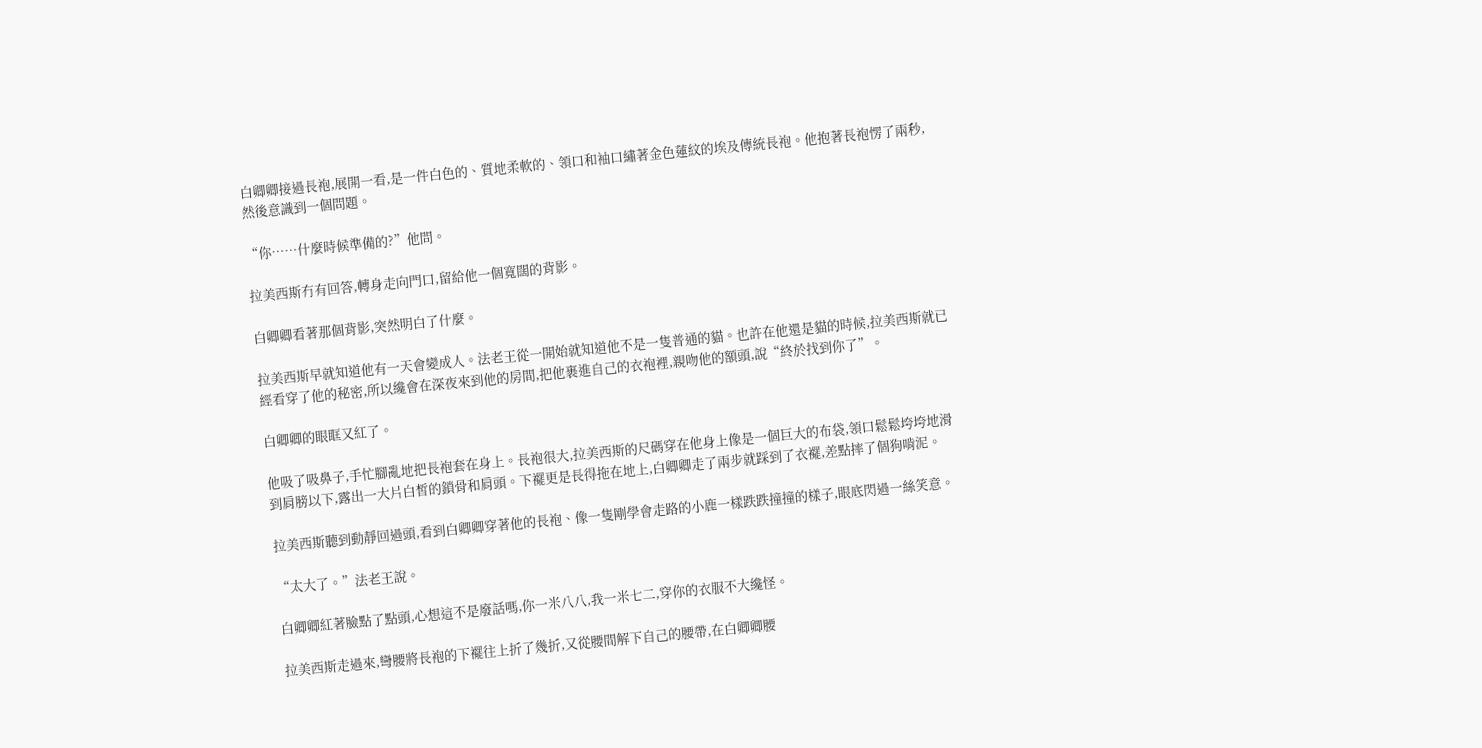白卿卿接過長袍,展開一看,是一件白色的、質地柔軟的、領口和袖口繡著金色蓮紋的埃及傳統長袍。他抱著長袍愣了兩秒,然後意識到一個問題。

“你……什麼時候準備的?”他問。

拉美西斯冇有回答,轉身走向門口,留給他一個寬闊的背影。

白卿卿看著那個背影,突然明白了什麼。

拉美西斯早就知道他有一天會變成人。法老王從一開始就知道他不是一隻普通的貓。也許在他還是貓的時候,拉美西斯就已經看穿了他的秘密,所以纔會在深夜來到他的房間,把他裹進自己的衣袍裡,親吻他的額頭,說“終於找到你了”。

白卿卿的眼眶又紅了。

他吸了吸鼻子,手忙腳亂地把長袍套在身上。長袍很大,拉美西斯的尺碼穿在他身上像是一個巨大的布袋,領口鬆鬆垮垮地滑到肩膀以下,露出一大片白皙的鎖骨和肩頭。下襬更是長得拖在地上,白卿卿走了兩步就踩到了衣襬,差點摔了個狗啃泥。

拉美西斯聽到動靜回過頭,看到白卿卿穿著他的長袍、像一隻剛學會走路的小鹿一樣跌跌撞撞的樣子,眼底閃過一絲笑意。

“太大了。”法老王說。

白卿卿紅著臉點了點頭,心想這不是廢話嗎,你一米八八,我一米七二,穿你的衣服不大纔怪。

拉美西斯走過來,彎腰將長袍的下襬往上折了幾折,又從腰間解下自己的腰帶,在白卿卿腰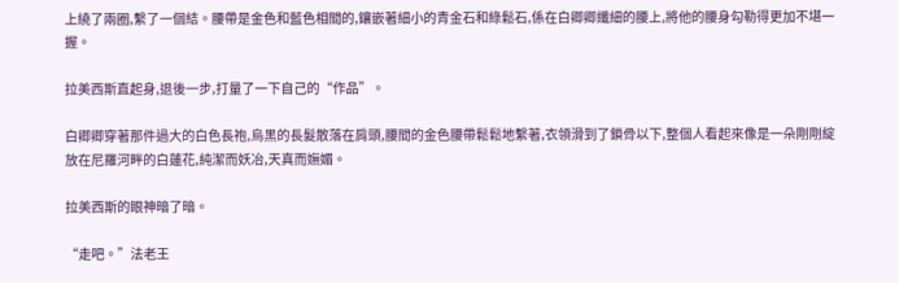上繞了兩圈,繫了一個結。腰帶是金色和藍色相間的,鑲嵌著細小的青金石和綠鬆石,係在白卿卿纖細的腰上,將他的腰身勾勒得更加不堪一握。

拉美西斯直起身,退後一步,打量了一下自己的“作品”。

白卿卿穿著那件過大的白色長袍,烏黑的長髮散落在肩頭,腰間的金色腰帶鬆鬆地繫著,衣領滑到了鎖骨以下,整個人看起來像是一朵剛剛綻放在尼羅河畔的白蓮花,純潔而妖冶,天真而嫵媚。

拉美西斯的眼神暗了暗。

“走吧。”法老王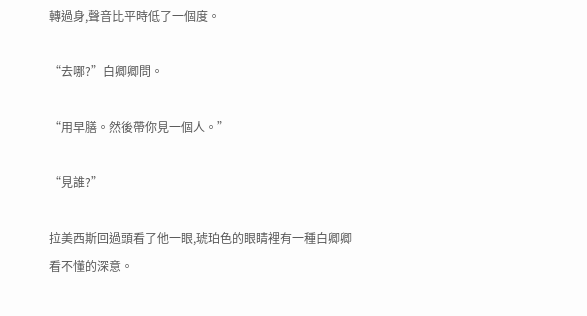轉過身,聲音比平時低了一個度。

“去哪?”白卿卿問。

“用早膳。然後帶你見一個人。”

“見誰?”

拉美西斯回過頭看了他一眼,琥珀色的眼睛裡有一種白卿卿看不懂的深意。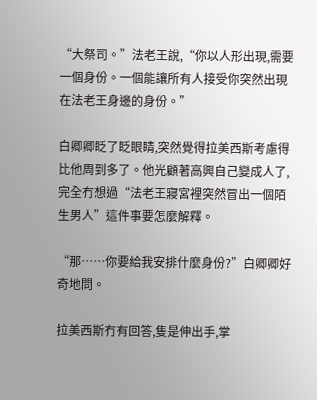“大祭司。”法老王說,“你以人形出現,需要一個身份。一個能讓所有人接受你突然出現在法老王身邊的身份。”

白卿卿眨了眨眼睛,突然覺得拉美西斯考慮得比他周到多了。他光顧著高興自己變成人了,完全冇想過“法老王寢宮裡突然冒出一個陌生男人”這件事要怎麼解釋。

“那……你要給我安排什麼身份?”白卿卿好奇地問。

拉美西斯冇有回答,隻是伸出手,掌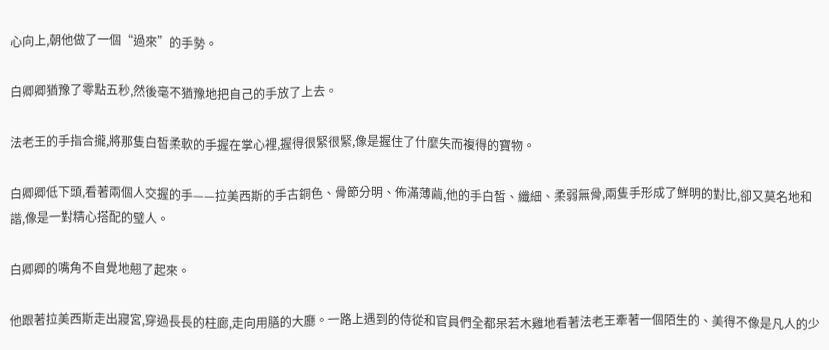心向上,朝他做了一個“過來”的手勢。

白卿卿猶豫了零點五秒,然後毫不猶豫地把自己的手放了上去。

法老王的手指合攏,將那隻白皙柔軟的手握在掌心裡,握得很緊很緊,像是握住了什麼失而複得的寶物。

白卿卿低下頭,看著兩個人交握的手——拉美西斯的手古銅色、骨節分明、佈滿薄繭,他的手白皙、纖細、柔弱無骨,兩隻手形成了鮮明的對比,卻又莫名地和諧,像是一對精心搭配的璧人。

白卿卿的嘴角不自覺地翹了起來。

他跟著拉美西斯走出寢宮,穿過長長的柱廊,走向用膳的大廳。一路上遇到的侍從和官員們全都呆若木雞地看著法老王牽著一個陌生的、美得不像是凡人的少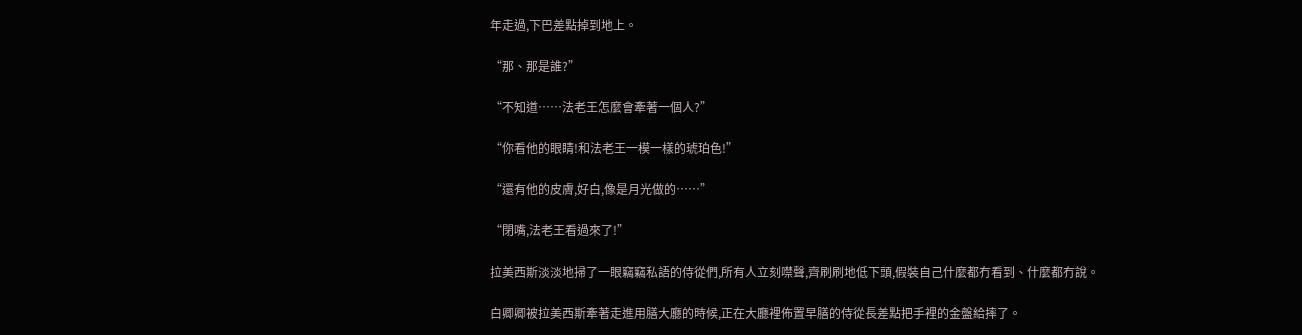年走過,下巴差點掉到地上。

“那、那是誰?”

“不知道……法老王怎麼會牽著一個人?”

“你看他的眼睛!和法老王一模一樣的琥珀色!”

“還有他的皮膚,好白,像是月光做的……”

“閉嘴,法老王看過來了!”

拉美西斯淡淡地掃了一眼竊竊私語的侍從們,所有人立刻噤聲,齊刷刷地低下頭,假裝自己什麼都冇看到、什麼都冇說。

白卿卿被拉美西斯牽著走進用膳大廳的時候,正在大廳裡佈置早膳的侍從長差點把手裡的金盤給摔了。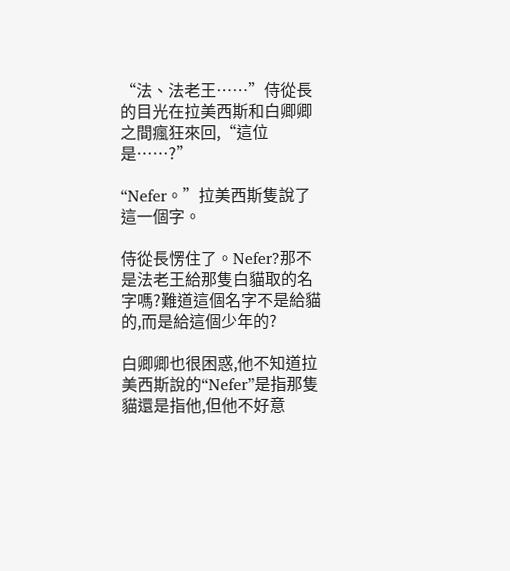“法、法老王……”侍從長的目光在拉美西斯和白卿卿之間瘋狂來回,“這位是……?”

“Nefer。”拉美西斯隻說了這一個字。

侍從長愣住了。Nefer?那不是法老王給那隻白貓取的名字嗎?難道這個名字不是給貓的,而是給這個少年的?

白卿卿也很困惑,他不知道拉美西斯說的“Nefer”是指那隻貓還是指他,但他不好意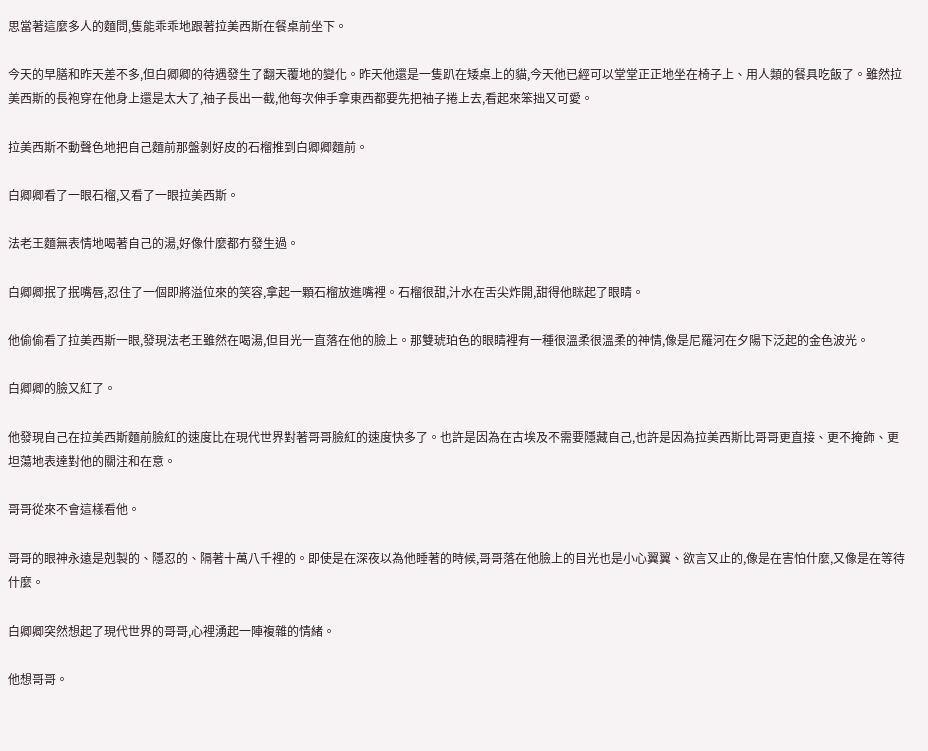思當著這麼多人的麵問,隻能乖乖地跟著拉美西斯在餐桌前坐下。

今天的早膳和昨天差不多,但白卿卿的待遇發生了翻天覆地的變化。昨天他還是一隻趴在矮桌上的貓,今天他已經可以堂堂正正地坐在椅子上、用人類的餐具吃飯了。雖然拉美西斯的長袍穿在他身上還是太大了,袖子長出一截,他每次伸手拿東西都要先把袖子捲上去,看起來笨拙又可愛。

拉美西斯不動聲色地把自己麵前那盤剝好皮的石榴推到白卿卿麵前。

白卿卿看了一眼石榴,又看了一眼拉美西斯。

法老王麵無表情地喝著自己的湯,好像什麼都冇發生過。

白卿卿抿了抿嘴唇,忍住了一個即將溢位來的笑容,拿起一顆石榴放進嘴裡。石榴很甜,汁水在舌尖炸開,甜得他眯起了眼睛。

他偷偷看了拉美西斯一眼,發現法老王雖然在喝湯,但目光一直落在他的臉上。那雙琥珀色的眼睛裡有一種很溫柔很溫柔的神情,像是尼羅河在夕陽下泛起的金色波光。

白卿卿的臉又紅了。

他發現自己在拉美西斯麵前臉紅的速度比在現代世界對著哥哥臉紅的速度快多了。也許是因為在古埃及不需要隱藏自己,也許是因為拉美西斯比哥哥更直接、更不掩飾、更坦蕩地表達對他的關注和在意。

哥哥從來不會這樣看他。

哥哥的眼神永遠是剋製的、隱忍的、隔著十萬八千裡的。即使是在深夜以為他睡著的時候,哥哥落在他臉上的目光也是小心翼翼、欲言又止的,像是在害怕什麼,又像是在等待什麼。

白卿卿突然想起了現代世界的哥哥,心裡湧起一陣複雜的情緒。

他想哥哥。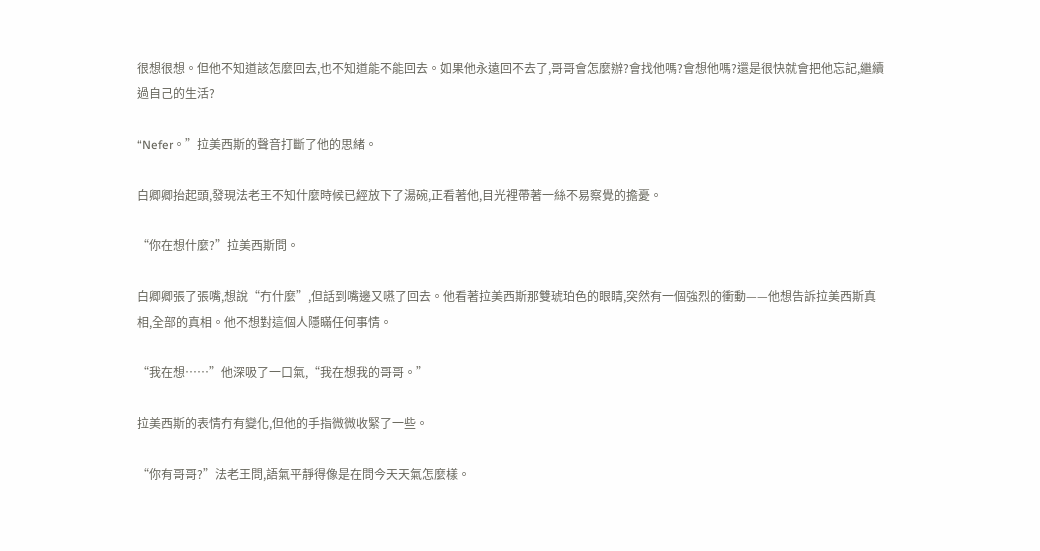很想很想。但他不知道該怎麼回去,也不知道能不能回去。如果他永遠回不去了,哥哥會怎麼辦?會找他嗎?會想他嗎?還是很快就會把他忘記,繼續過自己的生活?

“Nefer。”拉美西斯的聲音打斷了他的思緒。

白卿卿抬起頭,發現法老王不知什麼時候已經放下了湯碗,正看著他,目光裡帶著一絲不易察覺的擔憂。

“你在想什麼?”拉美西斯問。

白卿卿張了張嘴,想說“冇什麼”,但話到嘴邊又嚥了回去。他看著拉美西斯那雙琥珀色的眼睛,突然有一個強烈的衝動——他想告訴拉美西斯真相,全部的真相。他不想對這個人隱瞞任何事情。

“我在想……”他深吸了一口氣,“我在想我的哥哥。”

拉美西斯的表情冇有變化,但他的手指微微收緊了一些。

“你有哥哥?”法老王問,語氣平靜得像是在問今天天氣怎麼樣。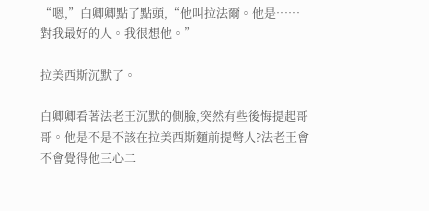“嗯,”白卿卿點了點頭,“他叫拉法爾。他是……對我最好的人。我很想他。”

拉美西斯沉默了。

白卿卿看著法老王沉默的側臉,突然有些後悔提起哥哥。他是不是不該在拉美西斯麵前提彆人?法老王會不會覺得他三心二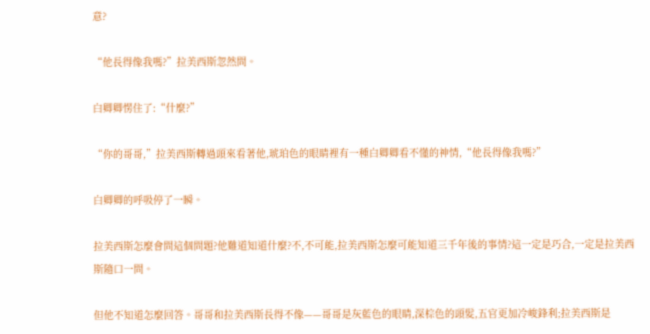意?

“他長得像我嗎?”拉美西斯忽然問。

白卿卿愣住了:“什麼?”

“你的哥哥,”拉美西斯轉過頭來看著他,琥珀色的眼睛裡有一種白卿卿看不懂的神情,“他長得像我嗎?”

白卿卿的呼吸停了一瞬。

拉美西斯怎麼會問這個問題?他難道知道什麼?不,不可能,拉美西斯怎麼可能知道三千年後的事情?這一定是巧合,一定是拉美西斯隨口一問。

但他不知道怎麼回答。哥哥和拉美西斯長得不像——哥哥是灰藍色的眼睛,深棕色的頭髮,五官更加冷峻鋒利;拉美西斯是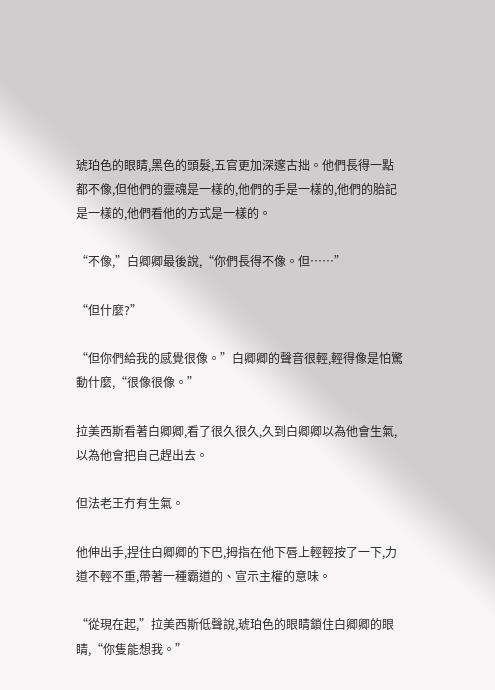琥珀色的眼睛,黑色的頭髮,五官更加深邃古拙。他們長得一點都不像,但他們的靈魂是一樣的,他們的手是一樣的,他們的胎記是一樣的,他們看他的方式是一樣的。

“不像,”白卿卿最後說,“你們長得不像。但……”

“但什麼?”

“但你們給我的感覺很像。”白卿卿的聲音很輕,輕得像是怕驚動什麼,“很像很像。”

拉美西斯看著白卿卿,看了很久很久,久到白卿卿以為他會生氣,以為他會把自己趕出去。

但法老王冇有生氣。

他伸出手,捏住白卿卿的下巴,拇指在他下唇上輕輕按了一下,力道不輕不重,帶著一種霸道的、宣示主權的意味。

“從現在起,”拉美西斯低聲說,琥珀色的眼睛鎖住白卿卿的眼睛,“你隻能想我。”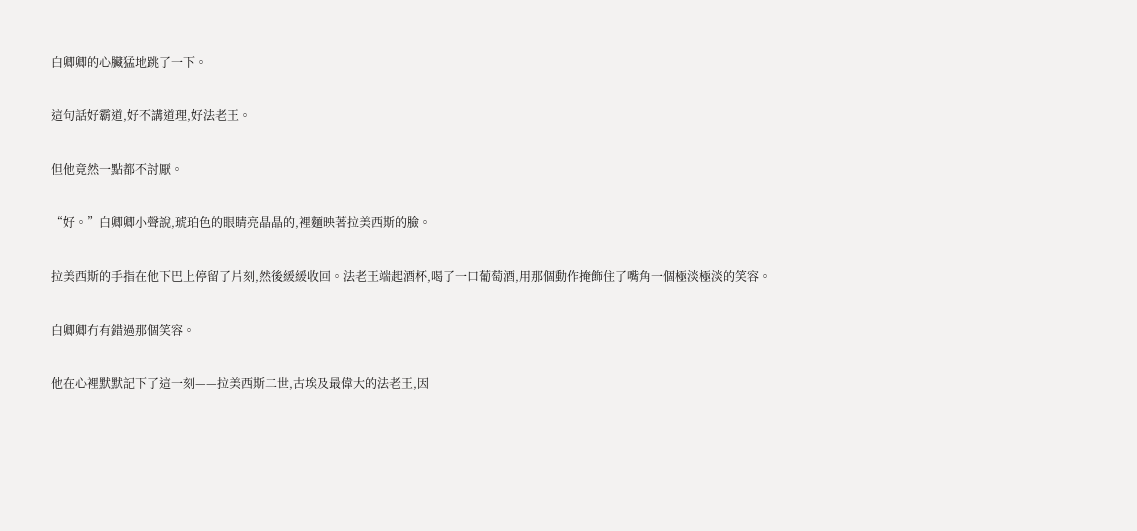白卿卿的心臟猛地跳了一下。

這句話好霸道,好不講道理,好法老王。

但他竟然一點都不討厭。

“好。”白卿卿小聲說,琥珀色的眼睛亮晶晶的,裡麵映著拉美西斯的臉。

拉美西斯的手指在他下巴上停留了片刻,然後緩緩收回。法老王端起酒杯,喝了一口葡萄酒,用那個動作掩飾住了嘴角一個極淡極淡的笑容。

白卿卿冇有錯過那個笑容。

他在心裡默默記下了這一刻——拉美西斯二世,古埃及最偉大的法老王,因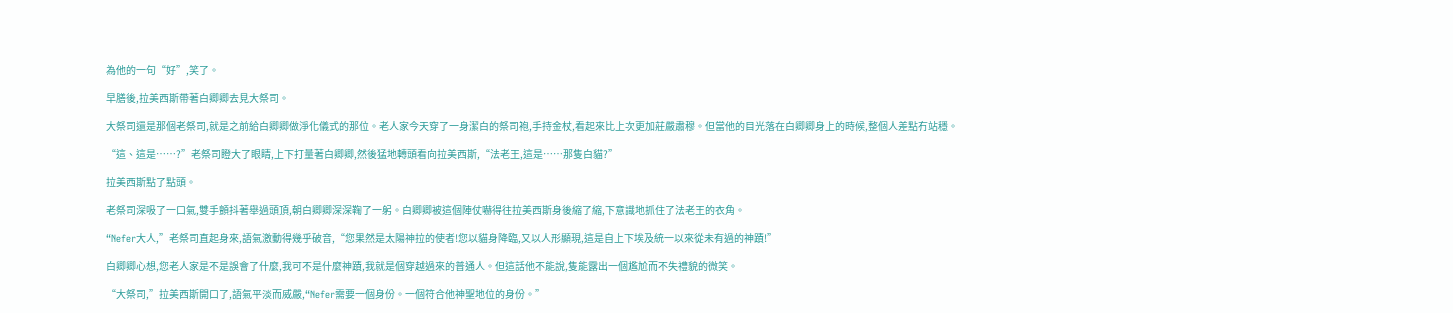為他的一句“好”,笑了。

早膳後,拉美西斯帶著白卿卿去見大祭司。

大祭司還是那個老祭司,就是之前給白卿卿做淨化儀式的那位。老人家今天穿了一身潔白的祭司袍,手持金杖,看起來比上次更加莊嚴肅穆。但當他的目光落在白卿卿身上的時候,整個人差點冇站穩。

“這、這是……?”老祭司瞪大了眼睛,上下打量著白卿卿,然後猛地轉頭看向拉美西斯,“法老王,這是……那隻白貓?”

拉美西斯點了點頭。

老祭司深吸了一口氣,雙手顫抖著舉過頭頂,朝白卿卿深深鞠了一躬。白卿卿被這個陣仗嚇得往拉美西斯身後縮了縮,下意識地抓住了法老王的衣角。

“Nefer大人,”老祭司直起身來,語氣激動得幾乎破音,“您果然是太陽神拉的使者!您以貓身降臨,又以人形顯現,這是自上下埃及統一以來從未有過的神蹟!”

白卿卿心想,您老人家是不是誤會了什麼,我可不是什麼神蹟,我就是個穿越過來的普通人。但這話他不能說,隻能露出一個尷尬而不失禮貌的微笑。

“大祭司,”拉美西斯開口了,語氣平淡而威嚴,“Nefer需要一個身份。一個符合他神聖地位的身份。”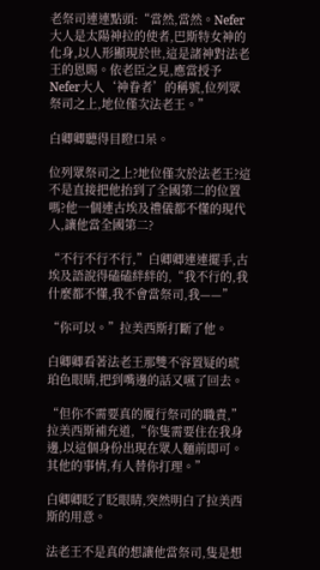老祭司連連點頭:“當然,當然。Nefer大人是太陽神拉的使者,巴斯特女神的化身,以人形顯現於世,這是諸神對法老王的恩賜。依老臣之見,應當授予Nefer大人‘神眷者’的稱號,位列眾祭司之上,地位僅次法老王。”

白卿卿聽得目瞪口呆。

位列眾祭司之上?地位僅次於法老王?這不是直接把他抬到了全國第二的位置嗎?他一個連古埃及禮儀都不懂的現代人,讓他當全國第二?

“不行不行不行,”白卿卿連連擺手,古埃及語說得磕磕絆絆的,“我不行的,我什麼都不懂,我不會當祭司,我——”

“你可以。”拉美西斯打斷了他。

白卿卿看著法老王那雙不容置疑的琥珀色眼睛,把到嘴邊的話又嚥了回去。

“但你不需要真的履行祭司的職責,”拉美西斯補充道,“你隻需要住在我身邊,以這個身份出現在眾人麵前即可。其他的事情,有人替你打理。”

白卿卿眨了眨眼睛,突然明白了拉美西斯的用意。

法老王不是真的想讓他當祭司,隻是想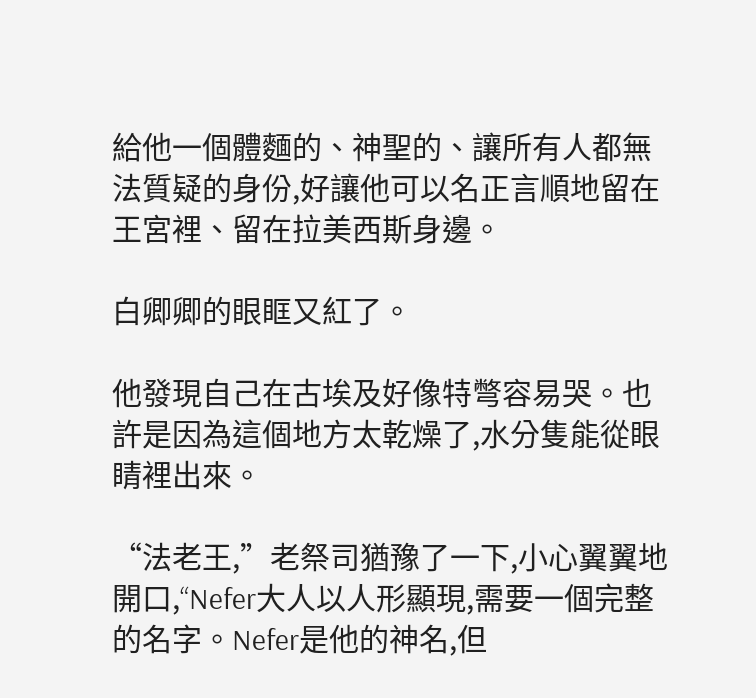給他一個體麵的、神聖的、讓所有人都無法質疑的身份,好讓他可以名正言順地留在王宮裡、留在拉美西斯身邊。

白卿卿的眼眶又紅了。

他發現自己在古埃及好像特彆容易哭。也許是因為這個地方太乾燥了,水分隻能從眼睛裡出來。

“法老王,”老祭司猶豫了一下,小心翼翼地開口,“Nefer大人以人形顯現,需要一個完整的名字。Nefer是他的神名,但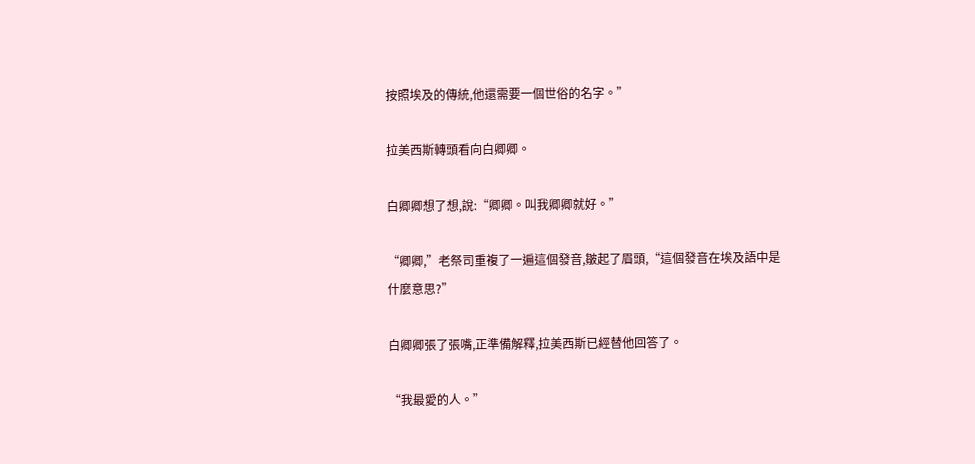按照埃及的傳統,他還需要一個世俗的名字。”

拉美西斯轉頭看向白卿卿。

白卿卿想了想,說:“卿卿。叫我卿卿就好。”

“卿卿,”老祭司重複了一遍這個發音,皺起了眉頭,“這個發音在埃及語中是什麼意思?”

白卿卿張了張嘴,正準備解釋,拉美西斯已經替他回答了。

“我最愛的人。”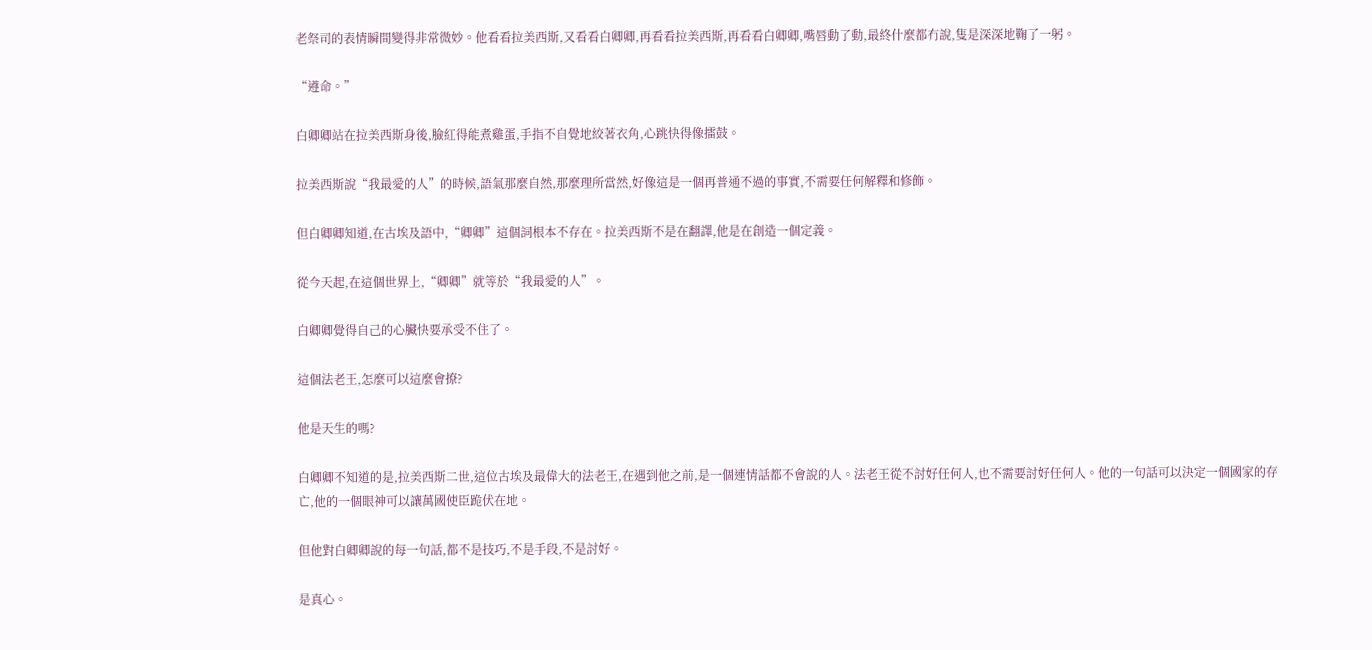老祭司的表情瞬間變得非常微妙。他看看拉美西斯,又看看白卿卿,再看看拉美西斯,再看看白卿卿,嘴唇動了動,最終什麼都冇說,隻是深深地鞠了一躬。

“遵命。”

白卿卿站在拉美西斯身後,臉紅得能煮雞蛋,手指不自覺地絞著衣角,心跳快得像擂鼓。

拉美西斯說“我最愛的人”的時候,語氣那麼自然,那麼理所當然,好像這是一個再普通不過的事實,不需要任何解釋和修飾。

但白卿卿知道,在古埃及語中,“卿卿”這個詞根本不存在。拉美西斯不是在翻譯,他是在創造一個定義。

從今天起,在這個世界上,“卿卿”就等於“我最愛的人”。

白卿卿覺得自己的心臟快要承受不住了。

這個法老王,怎麼可以這麼會撩?

他是天生的嗎?

白卿卿不知道的是,拉美西斯二世,這位古埃及最偉大的法老王,在遇到他之前,是一個連情話都不會說的人。法老王從不討好任何人,也不需要討好任何人。他的一句話可以決定一個國家的存亡,他的一個眼神可以讓萬國使臣跪伏在地。

但他對白卿卿說的每一句話,都不是技巧,不是手段,不是討好。

是真心。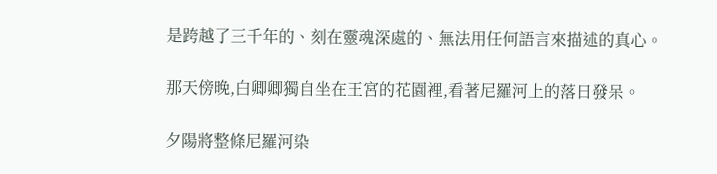是跨越了三千年的、刻在靈魂深處的、無法用任何語言來描述的真心。

那天傍晚,白卿卿獨自坐在王宮的花園裡,看著尼羅河上的落日發呆。

夕陽將整條尼羅河染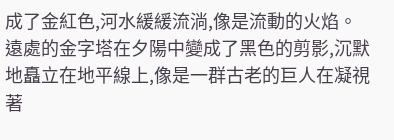成了金紅色,河水緩緩流淌,像是流動的火焰。遠處的金字塔在夕陽中變成了黑色的剪影,沉默地矗立在地平線上,像是一群古老的巨人在凝視著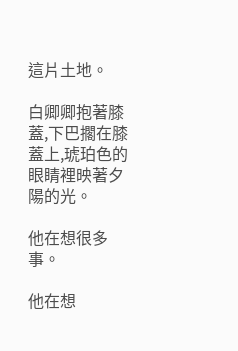這片土地。

白卿卿抱著膝蓋,下巴擱在膝蓋上,琥珀色的眼睛裡映著夕陽的光。

他在想很多事。

他在想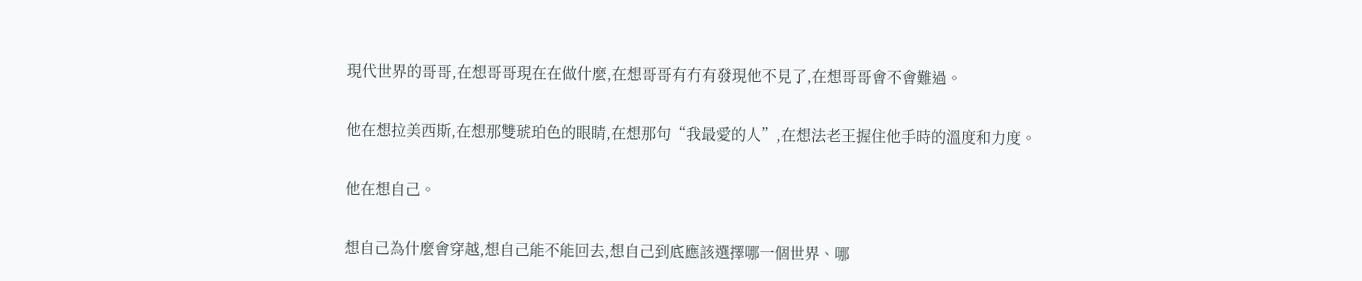現代世界的哥哥,在想哥哥現在在做什麼,在想哥哥有冇有發現他不見了,在想哥哥會不會難過。

他在想拉美西斯,在想那雙琥珀色的眼睛,在想那句“我最愛的人”,在想法老王握住他手時的溫度和力度。

他在想自己。

想自己為什麼會穿越,想自己能不能回去,想自己到底應該選擇哪一個世界、哪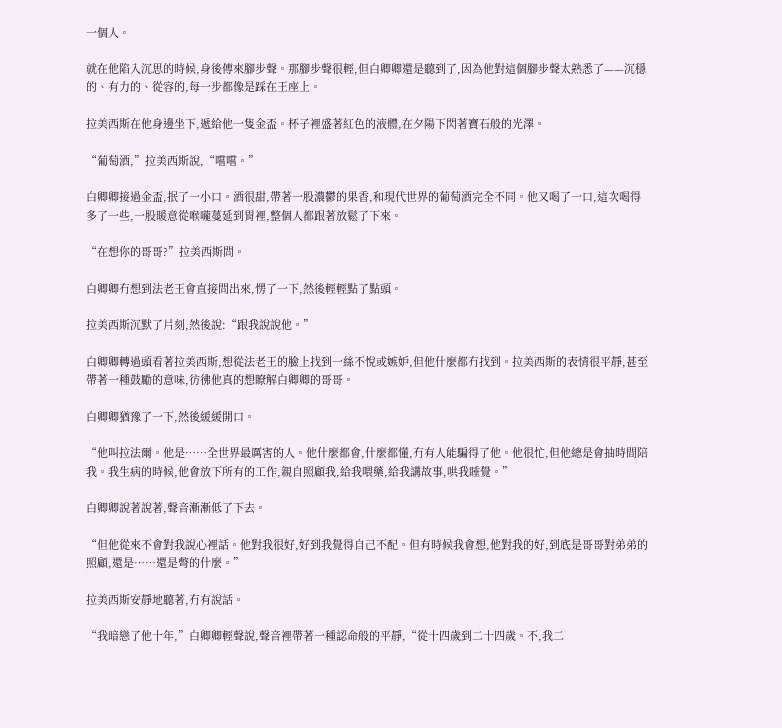一個人。

就在他陷入沉思的時候,身後傳來腳步聲。那腳步聲很輕,但白卿卿還是聽到了,因為他對這個腳步聲太熟悉了——沉穩的、有力的、從容的,每一步都像是踩在王座上。

拉美西斯在他身邊坐下,遞給他一隻金盃。杯子裡盛著紅色的液體,在夕陽下閃著寶石般的光澤。

“葡萄酒,”拉美西斯說,“嚐嚐。”

白卿卿接過金盃,抿了一小口。酒很甜,帶著一股濃鬱的果香,和現代世界的葡萄酒完全不同。他又喝了一口,這次喝得多了一些,一股暖意從喉嚨蔓延到胃裡,整個人都跟著放鬆了下來。

“在想你的哥哥?”拉美西斯問。

白卿卿冇想到法老王會直接問出來,愣了一下,然後輕輕點了點頭。

拉美西斯沉默了片刻,然後說:“跟我說說他。”

白卿卿轉過頭看著拉美西斯,想從法老王的臉上找到一絲不悅或嫉妒,但他什麼都冇找到。拉美西斯的表情很平靜,甚至帶著一種鼓勵的意味,彷彿他真的想瞭解白卿卿的哥哥。

白卿卿猶豫了一下,然後緩緩開口。

“他叫拉法爾。他是……全世界最厲害的人。他什麼都會,什麼都懂,冇有人能騙得了他。他很忙,但他總是會抽時間陪我。我生病的時候,他會放下所有的工作,親自照顧我,給我喂藥,給我講故事,哄我睡覺。”

白卿卿說著說著,聲音漸漸低了下去。

“但他從來不會對我說心裡話。他對我很好,好到我覺得自己不配。但有時候我會想,他對我的好,到底是哥哥對弟弟的照顧,還是……還是彆的什麼。”

拉美西斯安靜地聽著,冇有說話。

“我暗戀了他十年,”白卿卿輕聲說,聲音裡帶著一種認命般的平靜,“從十四歲到二十四歲。不,我二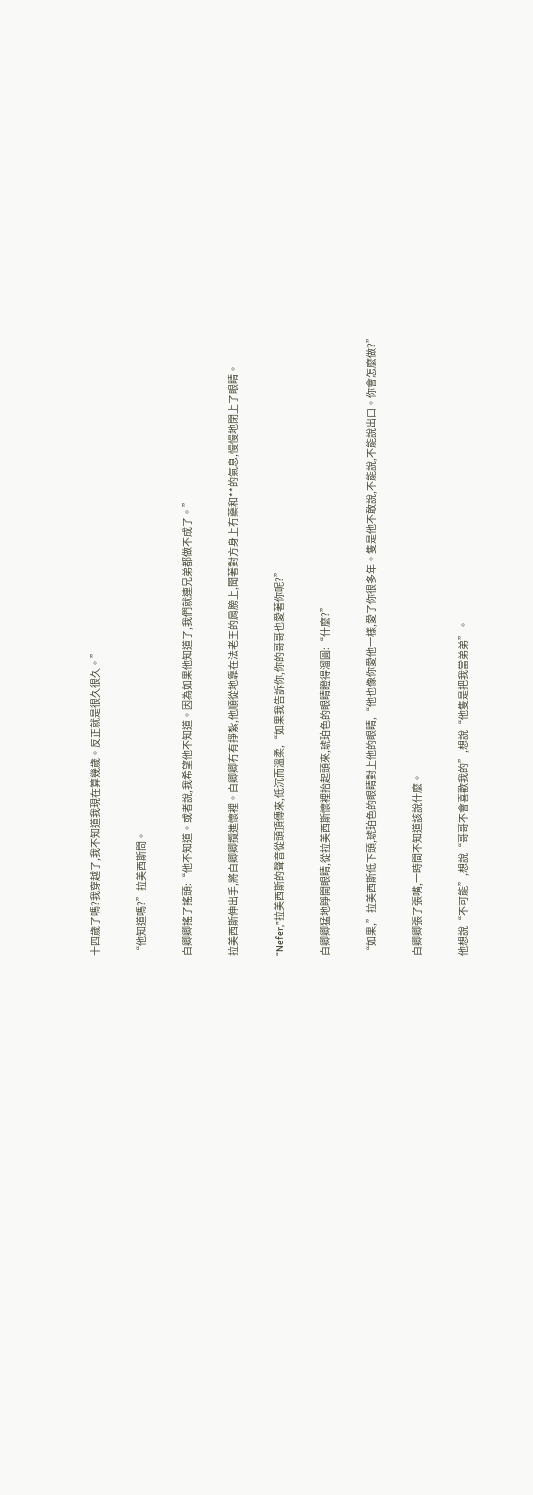十四歲了嗎?我穿越了,我不知道我現在算幾歲。反正就是很久很久。”

“他知道嗎?”拉美西斯問。

白卿卿搖了搖頭:“他不知道。或者說,我希望他不知道。因為如果他知道了,我們就連兄弟都做不成了。”

拉美西斯伸出手,將白卿卿攬進懷裡。白卿卿冇有掙紮,他順從地靠在法老王的肩膀上,聞著對方身上冇藥和**的氣息,慢慢地閉上了眼睛。

“Nefer,”拉美西斯的聲音從頭頂傳來,低沉而溫柔,“如果我告訴你,你的哥哥也愛著你呢?”

白卿卿猛地睜開眼睛,從拉美西斯懷裡抬起頭來,琥珀色的眼睛瞪得溜圓:“什麼?”

“如果,”拉美西斯低下頭,琥珀色的眼睛對上他的眼睛,“他也像你愛他一樣,愛了你很多年。隻是他不敢說,不能說,不能說出口。你會怎麼做?”

白卿卿張了張嘴,一時間不知道該說什麼。

他想說“不可能”,想說“哥哥不會喜歡我的”,想說“他隻是把我當弟弟”。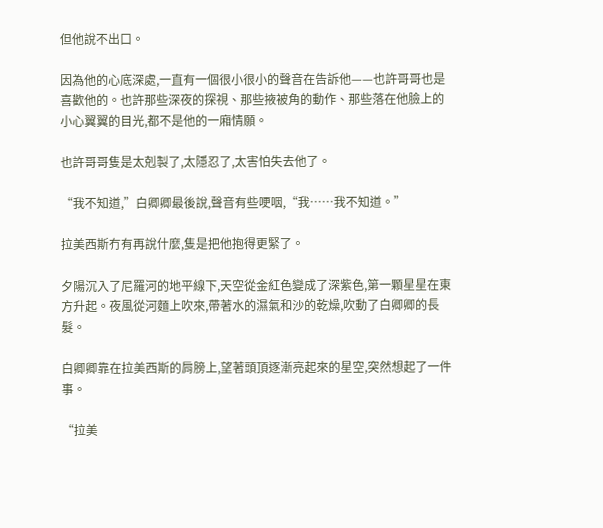但他說不出口。

因為他的心底深處,一直有一個很小很小的聲音在告訴他——也許哥哥也是喜歡他的。也許那些深夜的探視、那些掖被角的動作、那些落在他臉上的小心翼翼的目光,都不是他的一廂情願。

也許哥哥隻是太剋製了,太隱忍了,太害怕失去他了。

“我不知道,”白卿卿最後說,聲音有些哽咽,“我……我不知道。”

拉美西斯冇有再說什麼,隻是把他抱得更緊了。

夕陽沉入了尼羅河的地平線下,天空從金紅色變成了深紫色,第一顆星星在東方升起。夜風從河麵上吹來,帶著水的濕氣和沙的乾燥,吹動了白卿卿的長髮。

白卿卿靠在拉美西斯的肩膀上,望著頭頂逐漸亮起來的星空,突然想起了一件事。

“拉美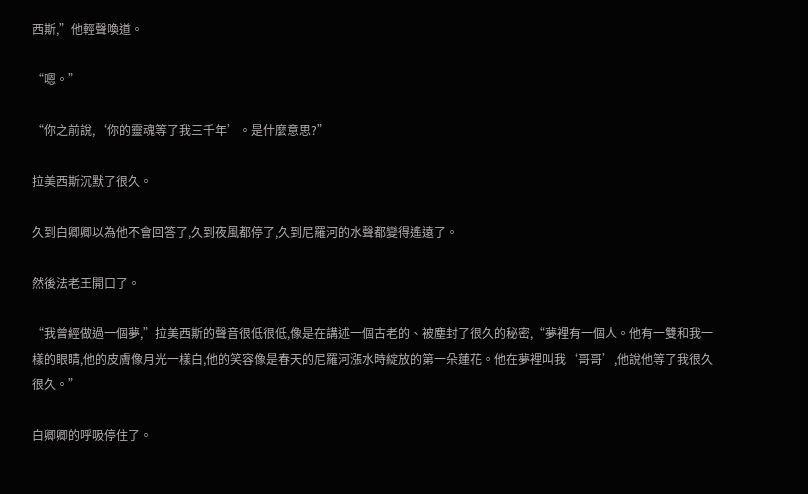西斯,”他輕聲喚道。

“嗯。”

“你之前說,‘你的靈魂等了我三千年’。是什麼意思?”

拉美西斯沉默了很久。

久到白卿卿以為他不會回答了,久到夜風都停了,久到尼羅河的水聲都變得遙遠了。

然後法老王開口了。

“我曾經做過一個夢,”拉美西斯的聲音很低很低,像是在講述一個古老的、被塵封了很久的秘密,“夢裡有一個人。他有一雙和我一樣的眼睛,他的皮膚像月光一樣白,他的笑容像是春天的尼羅河漲水時綻放的第一朵蓮花。他在夢裡叫我‘哥哥’,他說他等了我很久很久。”

白卿卿的呼吸停住了。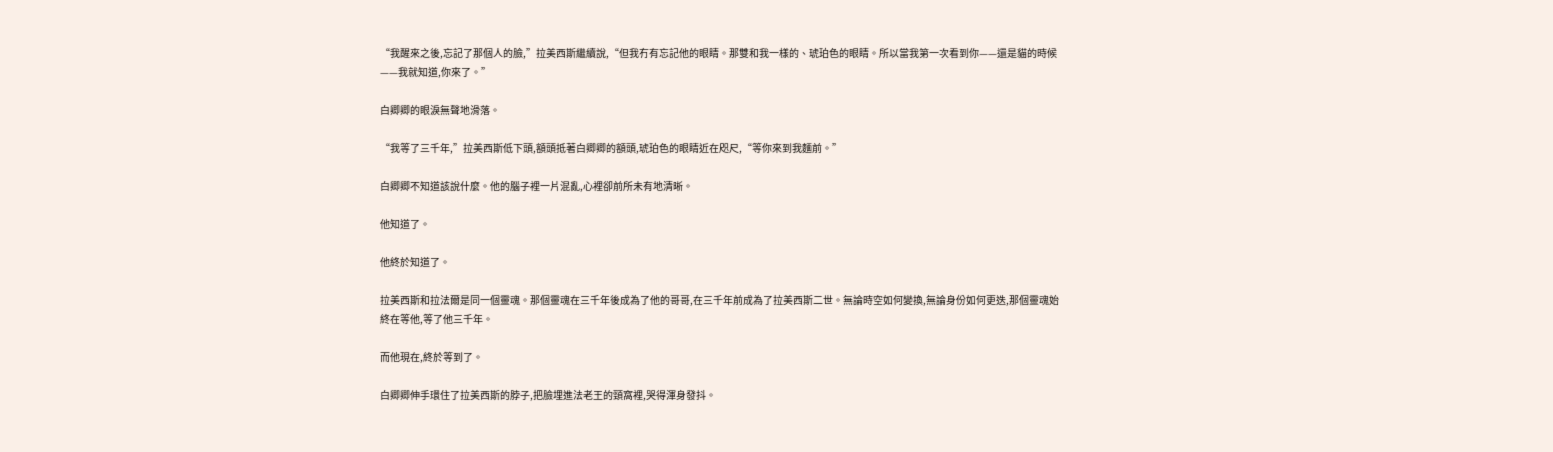“我醒來之後,忘記了那個人的臉,”拉美西斯繼續說,“但我冇有忘記他的眼睛。那雙和我一樣的、琥珀色的眼睛。所以當我第一次看到你——還是貓的時候——我就知道,你來了。”

白卿卿的眼淚無聲地滑落。

“我等了三千年,”拉美西斯低下頭,額頭抵著白卿卿的額頭,琥珀色的眼睛近在咫尺,“等你來到我麵前。”

白卿卿不知道該說什麼。他的腦子裡一片混亂,心裡卻前所未有地清晰。

他知道了。

他終於知道了。

拉美西斯和拉法爾是同一個靈魂。那個靈魂在三千年後成為了他的哥哥,在三千年前成為了拉美西斯二世。無論時空如何變換,無論身份如何更迭,那個靈魂始終在等他,等了他三千年。

而他現在,終於等到了。

白卿卿伸手環住了拉美西斯的脖子,把臉埋進法老王的頸窩裡,哭得渾身發抖。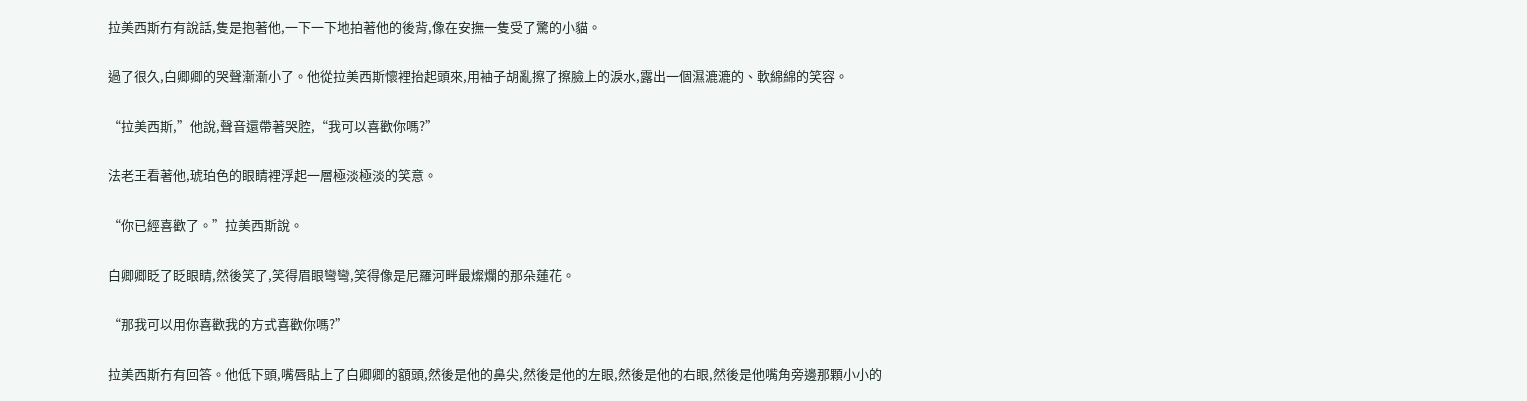拉美西斯冇有說話,隻是抱著他,一下一下地拍著他的後背,像在安撫一隻受了驚的小貓。

過了很久,白卿卿的哭聲漸漸小了。他從拉美西斯懷裡抬起頭來,用袖子胡亂擦了擦臉上的淚水,露出一個濕漉漉的、軟綿綿的笑容。

“拉美西斯,”他說,聲音還帶著哭腔,“我可以喜歡你嗎?”

法老王看著他,琥珀色的眼睛裡浮起一層極淡極淡的笑意。

“你已經喜歡了。”拉美西斯說。

白卿卿眨了眨眼睛,然後笑了,笑得眉眼彎彎,笑得像是尼羅河畔最燦爛的那朵蓮花。

“那我可以用你喜歡我的方式喜歡你嗎?”

拉美西斯冇有回答。他低下頭,嘴唇貼上了白卿卿的額頭,然後是他的鼻尖,然後是他的左眼,然後是他的右眼,然後是他嘴角旁邊那顆小小的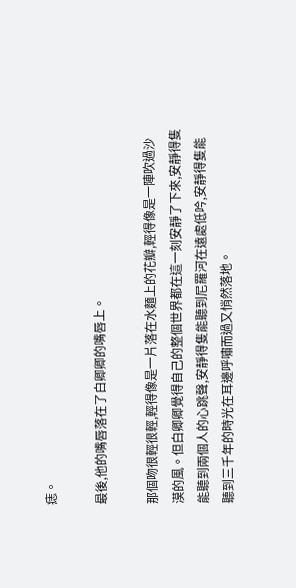痣。

最後,他的嘴唇落在了白卿卿的嘴唇上。

那個吻很輕很輕,輕得像是一片落在水麵上的花瓣,輕得像是一陣吹過沙漠的風。但白卿卿覺得自己的整個世界都在這一刻安靜了下來,安靜得隻能聽到兩個人的心跳聲,安靜得隻能聽到尼羅河在遠處低吟,安靜得隻能聽到三千年的時光在耳邊呼嘯而過又悄然落地。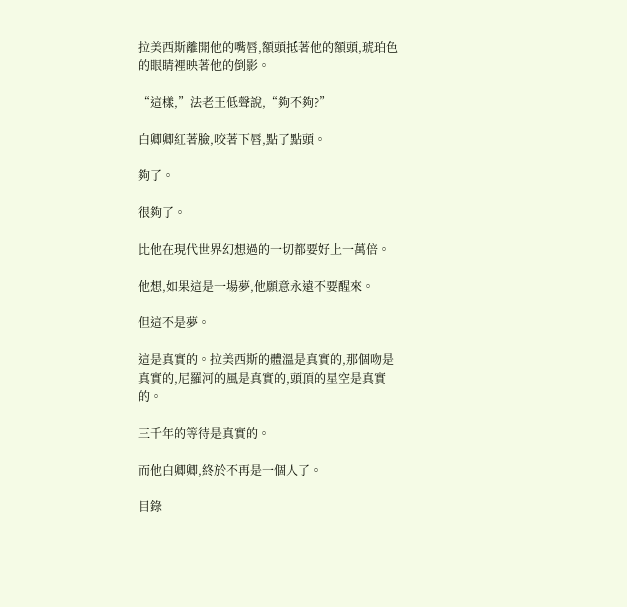拉美西斯離開他的嘴唇,額頭抵著他的額頭,琥珀色的眼睛裡映著他的倒影。

“這樣,”法老王低聲說,“夠不夠?”

白卿卿紅著臉,咬著下唇,點了點頭。

夠了。

很夠了。

比他在現代世界幻想過的一切都要好上一萬倍。

他想,如果這是一場夢,他願意永遠不要醒來。

但這不是夢。

這是真實的。拉美西斯的體溫是真實的,那個吻是真實的,尼羅河的風是真實的,頭頂的星空是真實的。

三千年的等待是真實的。

而他白卿卿,終於不再是一個人了。

目錄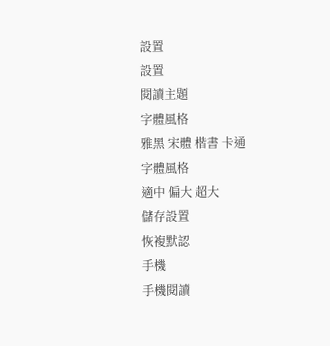設置
設置
閱讀主題
字體風格
雅黑 宋體 楷書 卡通
字體風格
適中 偏大 超大
儲存設置
恢複默認
手機
手機閱讀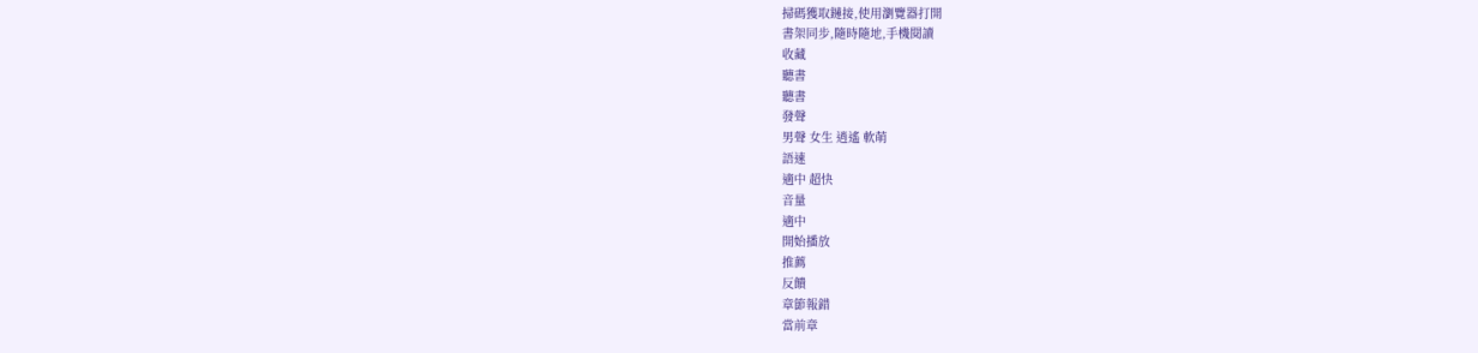掃碼獲取鏈接,使用瀏覽器打開
書架同步,隨時隨地,手機閱讀
收藏
聽書
聽書
發聲
男聲 女生 逍遙 軟萌
語速
適中 超快
音量
適中
開始播放
推薦
反饋
章節報錯
當前章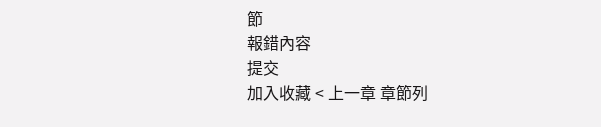節
報錯內容
提交
加入收藏 < 上一章 章節列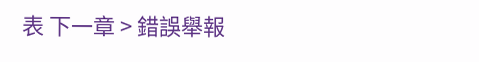表 下一章 > 錯誤舉報